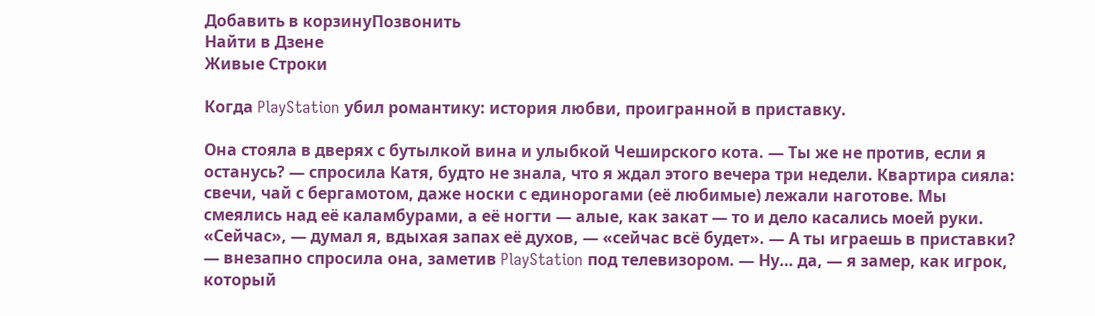Добавить в корзинуПозвонить
Найти в Дзене
Живые Строки

Когда PlayStation убил романтику: история любви, проигранной в приставку.

Она стояла в дверях с бутылкой вина и улыбкой Чеширского кота. — Ты же не против, если я останусь? — спросила Катя, будто не знала, что я ждал этого вечера три недели. Квартира сияла: свечи, чай с бергамотом, даже носки с единорогами (её любимые) лежали наготове. Мы смеялись над её каламбурами, а её ногти — алые, как закат — то и дело касались моей руки. «Сейчас», — думал я, вдыхая запах её духов, — «сейчас всё будет». — А ты играешь в приставки? — внезапно спросила она, заметив PlayStation под телевизором. — Ну… да, — я замер, как игрок, который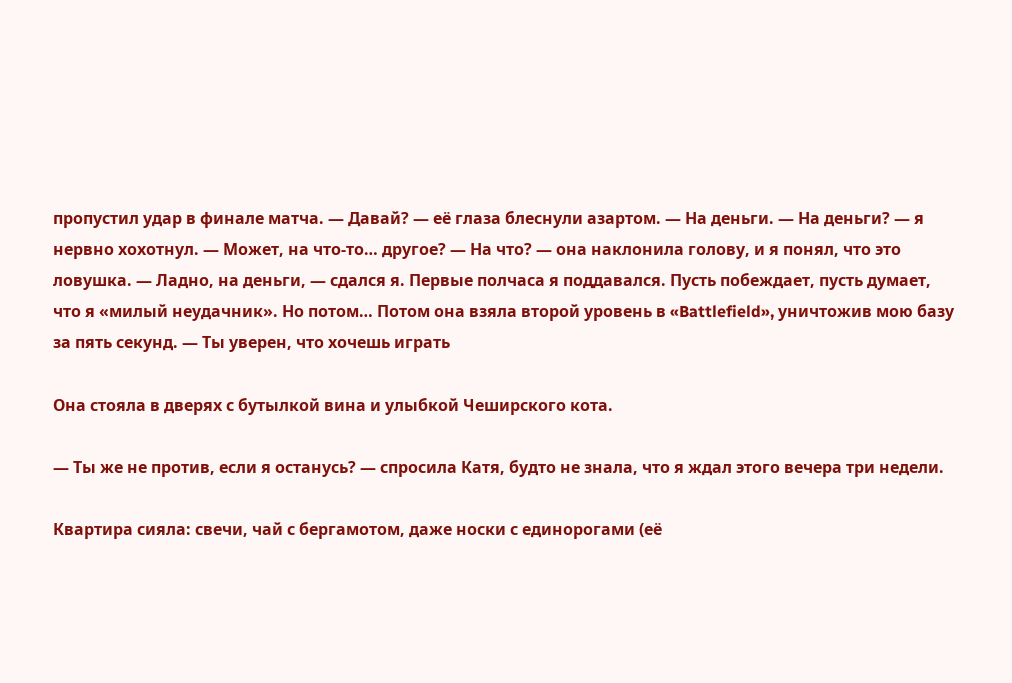пропустил удар в финале матча. — Давай? — её глаза блеснули азартом. — На деньги. — На деньги? — я нервно хохотнул. — Может, на что-то… другое? — На что? — она наклонила голову, и я понял, что это ловушка. — Ладно, на деньги, — сдался я. Первые полчаса я поддавался. Пусть побеждает, пусть думает, что я «милый неудачник». Но потом… Потом она взяла второй уровень в «Battlefield», уничтожив мою базу за пять секунд. — Ты уверен, что хочешь играть

Она стояла в дверях с бутылкой вина и улыбкой Чеширского кота.

— Ты же не против, если я останусь? — спросила Катя, будто не знала, что я ждал этого вечера три недели.

Квартира сияла: свечи, чай с бергамотом, даже носки с единорогами (её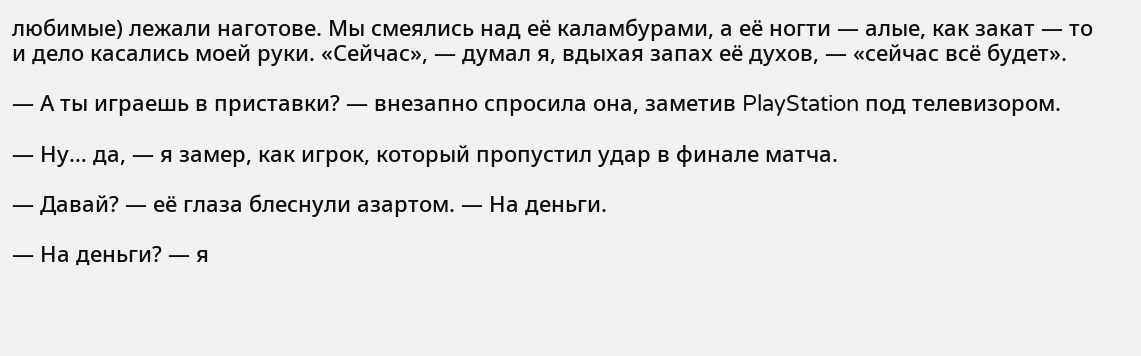любимые) лежали наготове. Мы смеялись над её каламбурами, а её ногти — алые, как закат — то и дело касались моей руки. «Сейчас», — думал я, вдыхая запах её духов, — «сейчас всё будет».

— А ты играешь в приставки? — внезапно спросила она, заметив PlayStation под телевизором.

— Ну… да, — я замер, как игрок, который пропустил удар в финале матча.

— Давай? — её глаза блеснули азартом. — На деньги.

— На деньги? — я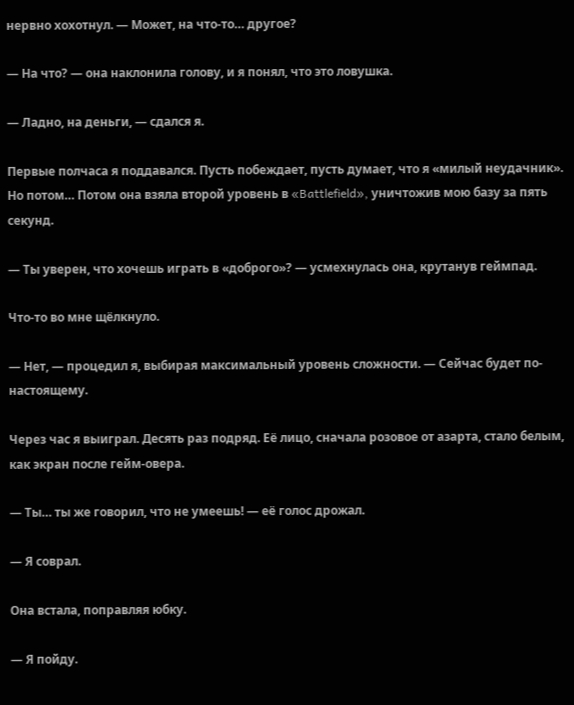нервно хохотнул. — Может, на что-то… другое?

— На что? — она наклонила голову, и я понял, что это ловушка.

— Ладно, на деньги, — сдался я.

Первые полчаса я поддавался. Пусть побеждает, пусть думает, что я «милый неудачник». Но потом… Потом она взяла второй уровень в «Battlefield», уничтожив мою базу за пять секунд.

— Ты уверен, что хочешь играть в «доброго»? — усмехнулась она, крутанув геймпад.

Что-то во мне щёлкнуло.

— Нет, — процедил я, выбирая максимальный уровень сложности. — Сейчас будет по-настоящему.

Через час я выиграл. Десять раз подряд. Её лицо, сначала розовое от азарта, стало белым, как экран после гейм-овера.

— Ты… ты же говорил, что не умеешь! — её голос дрожал.

— Я соврал.

Она встала, поправляя юбку.

— Я пойду.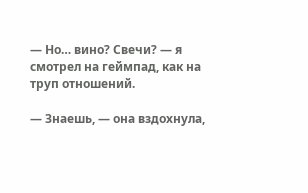— Но… вино? Свечи? — я смотрел на геймпад, как на труп отношений.

— Знаешь, — она вздохнула,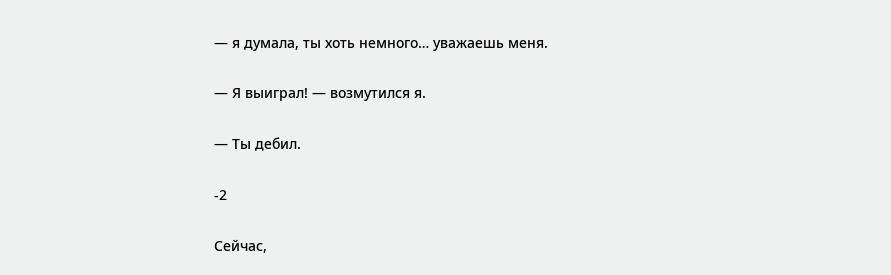— я думала, ты хоть немного… уважаешь меня.

— Я выиграл! — возмутился я.

— Ты дебил.

-2

Сейчас,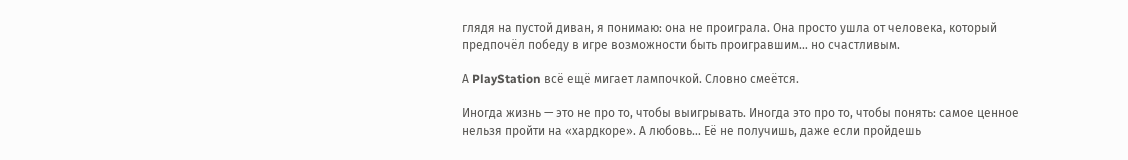глядя на пустой диван, я понимаю: она не проиграла. Она просто ушла от человека, который предпочёл победу в игре возможности быть проигравшим… но счастливым.

А PlayStation всё ещё мигает лампочкой. Словно смеётся.

Иногда жизнь — это не про то, чтобы выигрывать. Иногда это про то, чтобы понять: самое ценное нельзя пройти на «хардкоре». А любовь… Её не получишь, даже если пройдешь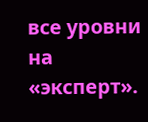все уровни на «эксперт».